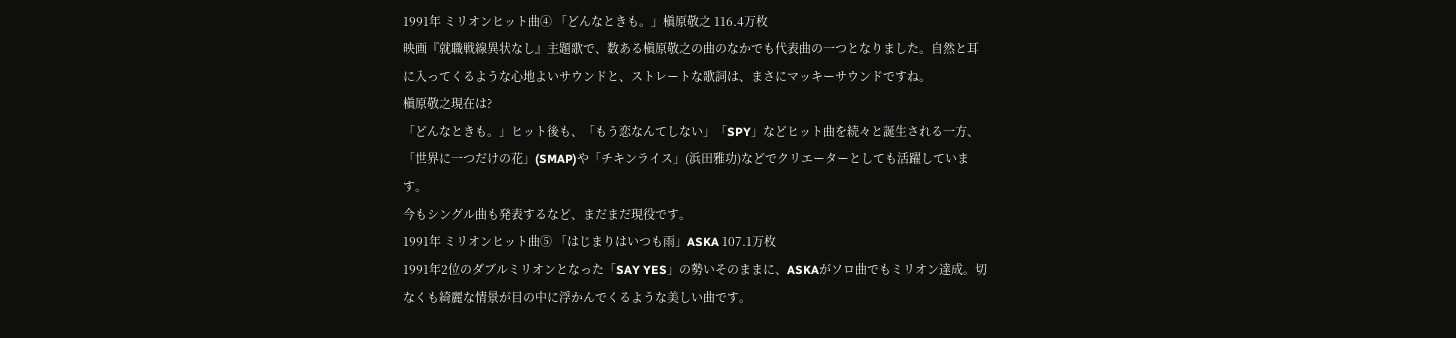1991年 ミリオンヒット曲④ 「どんなときも。」槇原敬之 116.4万枚
映画『就職戦線異状なし』主題歌で、数ある槇原敬之の曲のなかでも代表曲の一つとなりました。自然と耳に入ってくるような心地よいサウンドと、ストレートな歌詞は、まさにマッキーサウンドですね。
槇原敬之現在は?
「どんなときも。」ヒット後も、「もう恋なんてしない」「SPY」などヒット曲を続々と誕生される一方、「世界に一つだけの花」(SMAP)や「チキンライス」(浜田雅功)などでクリエーターとしても活躍しています。
今もシングル曲も発表するなど、まだまだ現役です。
1991年 ミリオンヒット曲⑤ 「はじまりはいつも雨」ASKA 107.1万枚
1991年2位のダブルミリオンとなった「SAY YES」の勢いそのままに、ASKAがソロ曲でもミリオン達成。切なくも綺麗な情景が目の中に浮かんでくるような美しい曲です。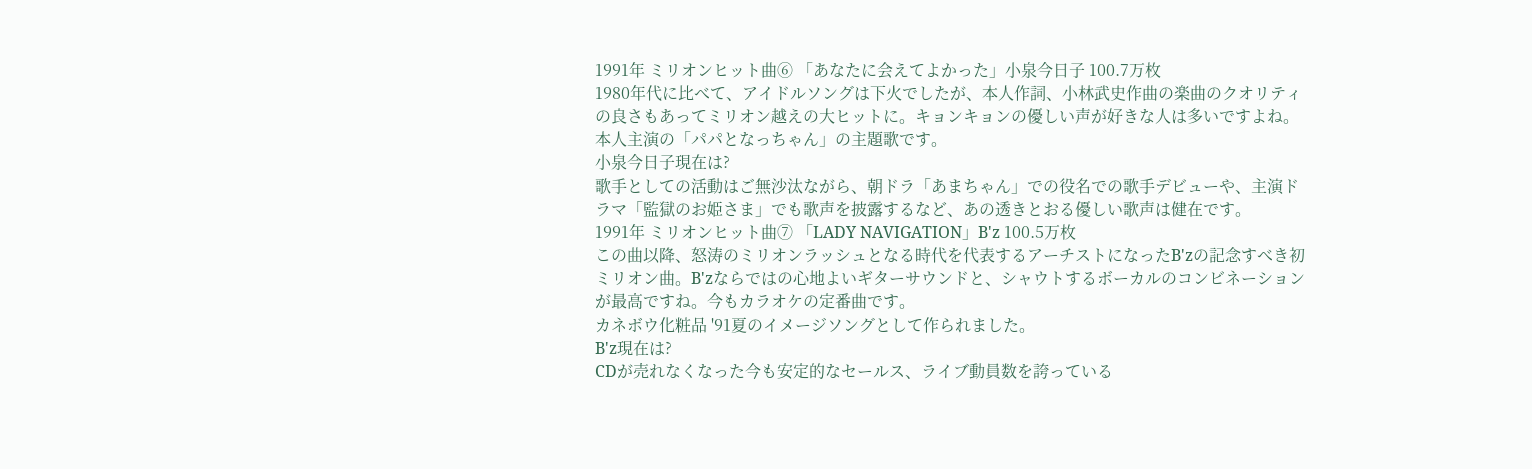1991年 ミリオンヒット曲⑥ 「あなたに会えてよかった」小泉今日子 100.7万枚
1980年代に比べて、アイドルソングは下火でしたが、本人作詞、小林武史作曲の楽曲のクオリティの良さもあってミリオン越えの大ヒットに。キョンキョンの優しい声が好きな人は多いですよね。
本人主演の「パパとなっちゃん」の主題歌です。
小泉今日子現在は?
歌手としての活動はご無沙汰ながら、朝ドラ「あまちゃん」での役名での歌手デビューや、主演ドラマ「監獄のお姫さま」でも歌声を披露するなど、あの透きとおる優しい歌声は健在です。
1991年 ミリオンヒット曲⑦ 「LADY NAVIGATION」B'z 100.5万枚
この曲以降、怒涛のミリオンラッシュとなる時代を代表するアーチストになったB'zの記念すべき初ミリオン曲。B'zならではの心地よいギターサウンドと、シャウトするボーカルのコンビネーションが最高ですね。今もカラオケの定番曲です。
カネボウ化粧品 '91夏のイメージソングとして作られました。
B'z現在は?
CDが売れなくなった今も安定的なセールス、ライブ動員数を誇っている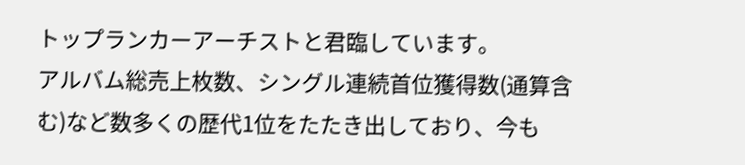トップランカーアーチストと君臨しています。
アルバム総売上枚数、シングル連続首位獲得数(通算含む)など数多くの歴代1位をたたき出しており、今も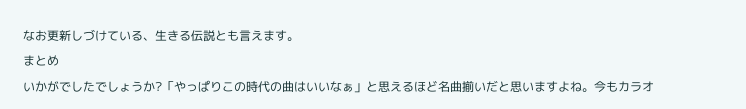なお更新しづけている、生きる伝説とも言えます。
まとめ
いかがでしたでしょうか?「やっぱりこの時代の曲はいいなぁ」と思えるほど名曲揃いだと思いますよね。今もカラオ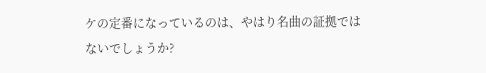ケの定番になっているのは、やはり名曲の証拠ではないでしょうか?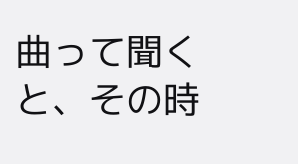曲って聞くと、その時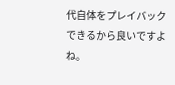代自体をプレイバックできるから良いですよね。